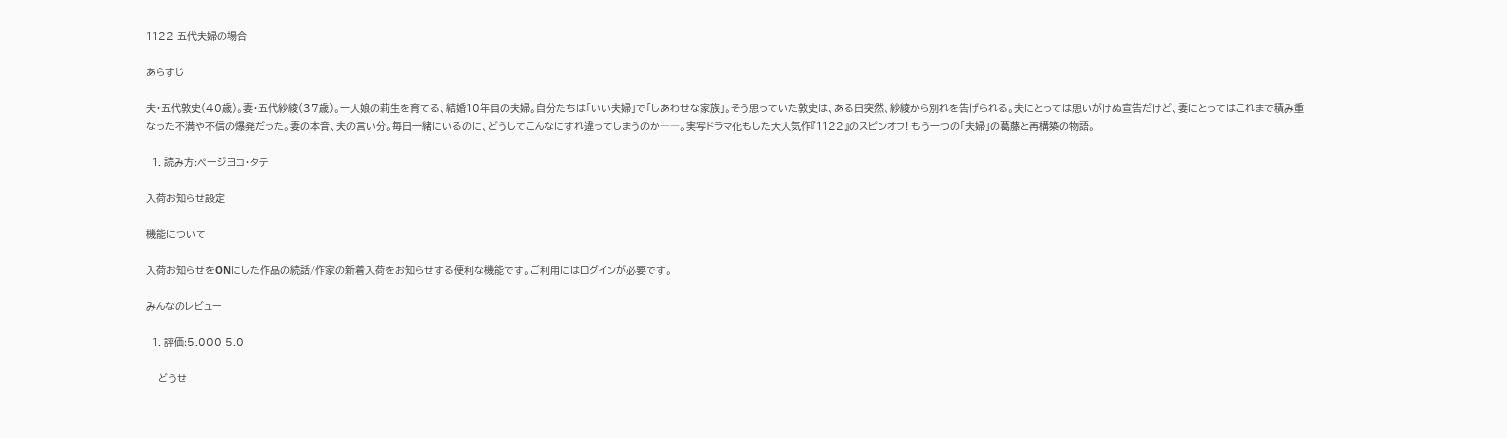1122 五代夫婦の場合

あらすじ

夫・五代敦史(40歳)。妻・五代紗綾(37歳)。一人娘の莉生を育てる、結婚10年目の夫婦。自分たちは「いい夫婦」で「しあわせな家族」。そう思っていた敦史は、ある日突然、紗綾から別れを告げられる。夫にとっては思いがけぬ宣告だけど、妻にとってはこれまで積み重なった不満や不信の爆発だった。妻の本音、夫の言い分。毎日一緒にいるのに、どうしてこんなにすれ違ってしまうのか――。実写ドラマ化もした大人気作『1122』のスピンオフ! もう一つの「夫婦」の葛藤と再構築の物語。

  1. 読み方:ページヨコ・タテ

入荷お知らせ設定

機能について

入荷お知らせをONにした作品の続話/作家の新着入荷をお知らせする便利な機能です。ご利用にはログインが必要です。

みんなのレビュー

  1. 評価:5.000 5.0

    どうせ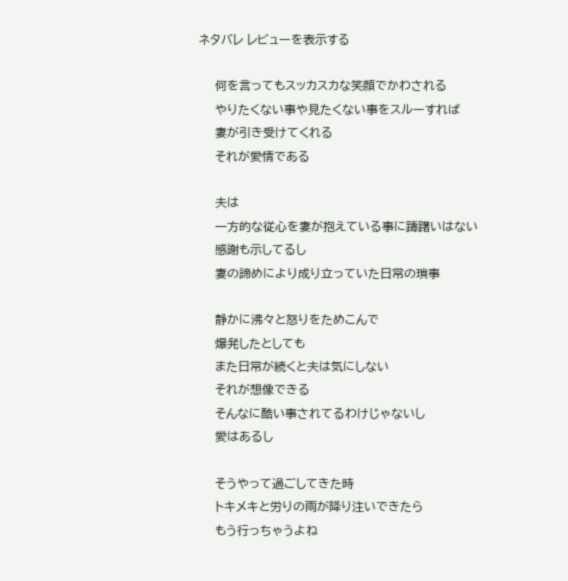ネタバレ レビューを表示する

    何を言ってもスッカスカな笑顔でかわされる
    やりたくない事や見たくない事をスルーすれば
    妻が引き受けてくれる
    それが愛情である

    夫は
    一方的な従心を妻が抱えている事に躊躇いはない
    感謝も示してるし
    妻の諦めにより成り立っていた日常の瑣事

    静かに沸々と怒りをためこんで
    爆発したとしても
    また日常が続くと夫は気にしない
    それが想像できる
    そんなに酷い事されてるわけじゃないし
    愛はあるし

    そうやって過ごしてきた時
    トキメキと労りの雨が降り注いできたら
    もう行っちゃうよね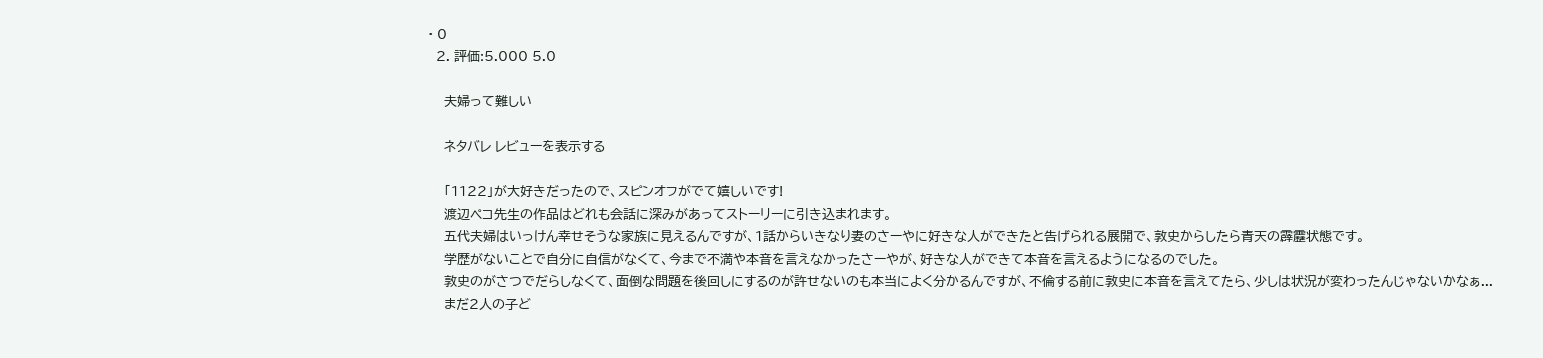• 0
  2. 評価:5.000 5.0

    夫婦って難しい

    ネタバレ レビューを表示する

    「1122」が大好きだったので、スピンオフがでて嬉しいです!
    渡辺ペコ先生の作品はどれも会話に深みがあってストーリーに引き込まれます。
    五代夫婦はいっけん幸せそうな家族に見えるんですが、1話からいきなり妻のさーやに好きな人ができたと告げられる展開で、敦史からしたら青天の霹靂状態です。
    学歴がないことで自分に自信がなくて、今まで不満や本音を言えなかったさーやが、好きな人ができて本音を言えるようになるのでした。
    敦史のがさつでだらしなくて、面倒な問題を後回しにするのが許せないのも本当によく分かるんですが、不倫する前に敦史に本音を言えてたら、少しは状況が変わったんじゃないかなぁ...
    まだ2人の子ど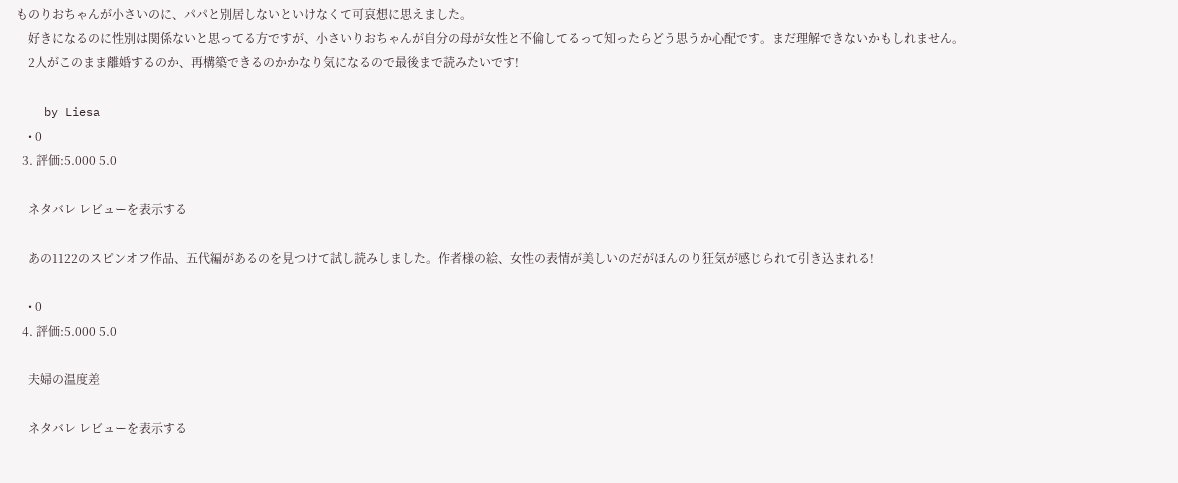ものりおちゃんが小さいのに、パパと別居しないといけなくて可哀想に思えました。
    好きになるのに性別は関係ないと思ってる方ですが、小さいりおちゃんが自分の母が女性と不倫してるって知ったらどう思うか心配です。まだ理解できないかもしれません。
    2人がこのまま離婚するのか、再構築できるのかかなり気になるので最後まで読みたいです!

    by Liesa
    • 0
  3. 評価:5.000 5.0

    ネタバレ レビューを表示する

    あの1122のスピンオフ作品、五代編があるのを見つけて試し読みしました。作者様の絵、女性の表情が美しいのだがほんのり狂気が感じられて引き込まれる!

    • 0
  4. 評価:5.000 5.0

    夫婦の温度差

    ネタバレ レビューを表示する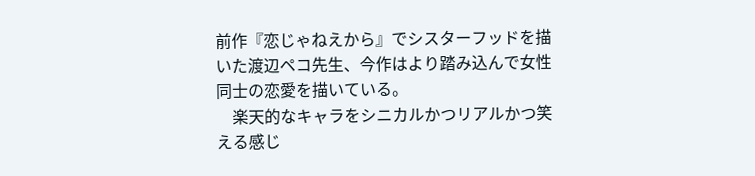前作『恋じゃねえから』でシスターフッドを描いた渡辺ペコ先生、今作はより踏み込んで女性同士の恋愛を描いている。
    楽天的なキャラをシニカルかつリアルかつ笑える感じ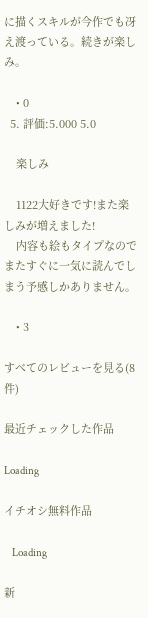に描くスキルが今作でも冴え渡っている。続きが楽しみ。

    • 0
  5. 評価:5.000 5.0

    楽しみ

    1122大好きです!また楽しみが増えました!
    内容も絵もタイプなのでまたすぐに一気に読んでしまう予感しかありません。

    • 3

すべてのレビューを見る(8件)

最近チェックした作品

Loading

イチオシ無料作品

    Loading

新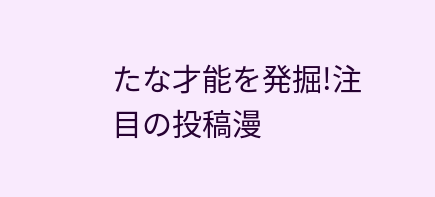たな才能を発掘!注目の投稿漫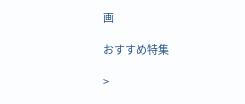画

おすすめ特集

>